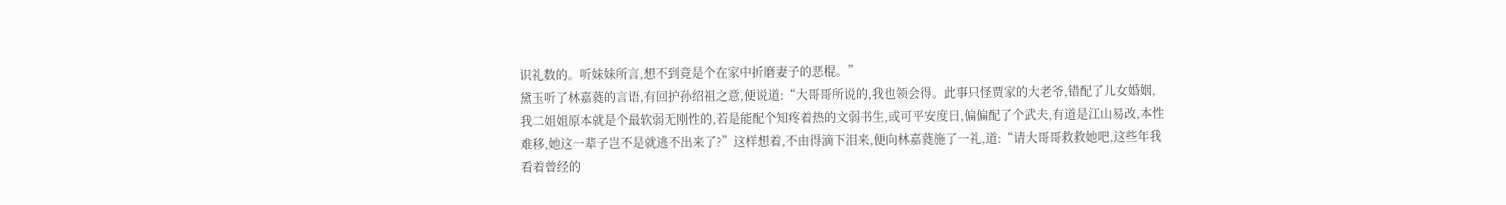识礼数的。听妹妹所言,想不到竟是个在家中折磨妻子的恶棍。”
黛玉听了林嘉蕤的言语,有回护孙绍祖之意,便说道:“大哥哥所说的,我也领会得。此事只怪贾家的大老爷,错配了儿女婚姻,我二姐姐原本就是个最软弱无刚性的,若是能配个知疼着热的文弱书生,或可平安度日,偏偏配了个武夫,有道是江山易改,本性难移,她这一辈子岂不是就逃不出来了?”这样想着,不由得滴下泪来,便向林嘉蕤施了一礼,道:“请大哥哥救救她吧,这些年我看着曾经的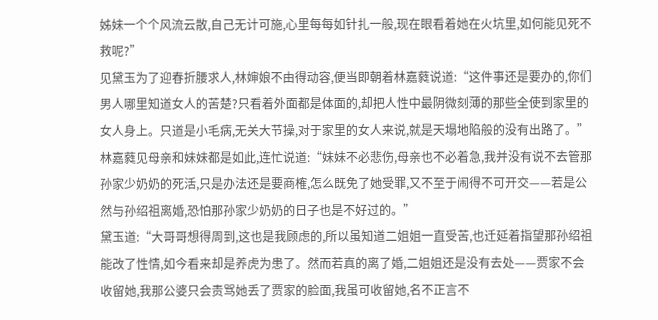姊妹一个个风流云散,自己无计可施,心里每每如针扎一般,现在眼看着她在火坑里,如何能见死不救呢?”
见黛玉为了迎春折腰求人,林婶娘不由得动容,便当即朝着林嘉蕤说道:“这件事还是要办的,你们男人哪里知道女人的苦楚?只看着外面都是体面的,却把人性中最阴微刻薄的那些全使到家里的女人身上。只道是小毛病,无关大节操,对于家里的女人来说,就是天塌地陷般的没有出路了。”
林嘉蕤见母亲和妹妹都是如此,连忙说道:“妹妹不必悲伤,母亲也不必着急,我并没有说不去管那孙家少奶奶的死活,只是办法还是要商榷,怎么既免了她受罪,又不至于闹得不可开交——若是公然与孙绍祖离婚,恐怕那孙家少奶奶的日子也是不好过的。”
黛玉道:“大哥哥想得周到,这也是我顾虑的,所以虽知道二姐姐一直受苦,也迁延着指望那孙绍祖能改了性情,如今看来却是养虎为患了。然而若真的离了婚,二姐姐还是没有去处——贾家不会收留她,我那公婆只会责骂她丢了贾家的脸面,我虽可收留她,名不正言不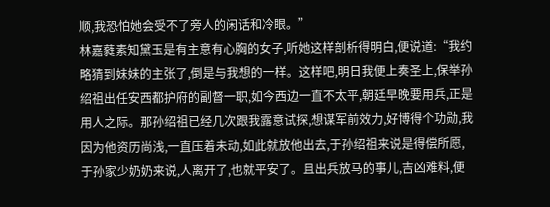顺,我恐怕她会受不了旁人的闲话和冷眼。”
林嘉蕤素知黛玉是有主意有心胸的女子,听她这样剖析得明白,便说道:“我约略猜到妹妹的主张了,倒是与我想的一样。这样吧,明日我便上奏圣上,保举孙绍祖出任安西都护府的副督一职,如今西边一直不太平,朝廷早晚要用兵,正是用人之际。那孙绍祖已经几次跟我露意试探,想谋军前效力,好博得个功勋,我因为他资历尚浅,一直压着未动,如此就放他出去,于孙绍祖来说是得偿所愿,于孙家少奶奶来说,人离开了,也就平安了。且出兵放马的事儿,吉凶难料,便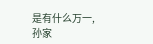是有什么万一,孙家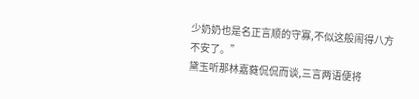少奶奶也是名正言顺的守寡,不似这般闹得八方不安了。”
黛玉听那林嘉蕤侃侃而谈,三言两语便将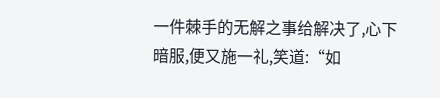一件棘手的无解之事给解决了,心下暗服,便又施一礼,笑道:“如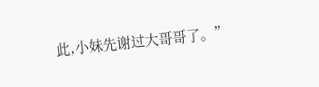此,小妹先谢过大哥哥了。”